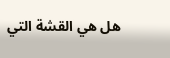هل هي القشة التي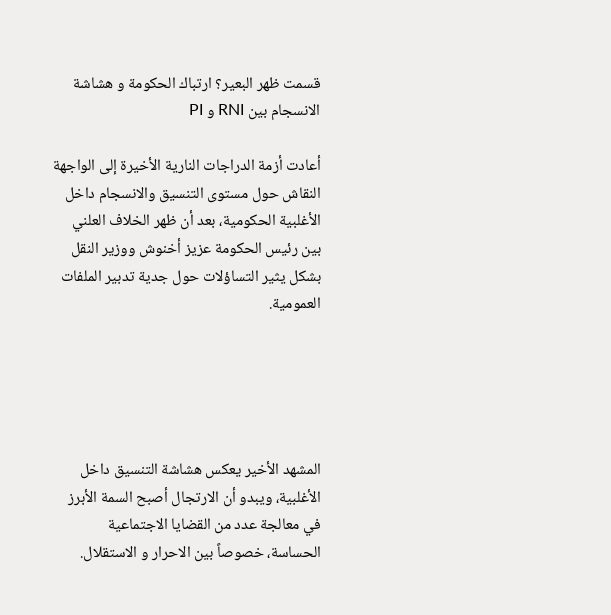قسمت ظهر البعير؟ ارتباك الحكومة و هشاشة الانسجام بين RNI و PI

أعادت أزمة الدراجات النارية الأخيرة إلى الواجهة النقاش حول مستوى التنسيق والانسجام داخل الأغلبية الحكومية، بعد أن ظهر الخلاف العلني بين رئيس الحكومة عزيز أخنوش ووزير النقل بشكل يثير التساؤلات حول جدية تدبير الملفات العمومية.





المشهد الأخير يعكس هشاشة التنسيق داخل الأغلبية، ويبدو أن الارتجال أصبح السمة الأبرز في معالجة عدد من القضايا الاجتماعية الحساسة، خصوصاً بين الاحرار و الاستقلال.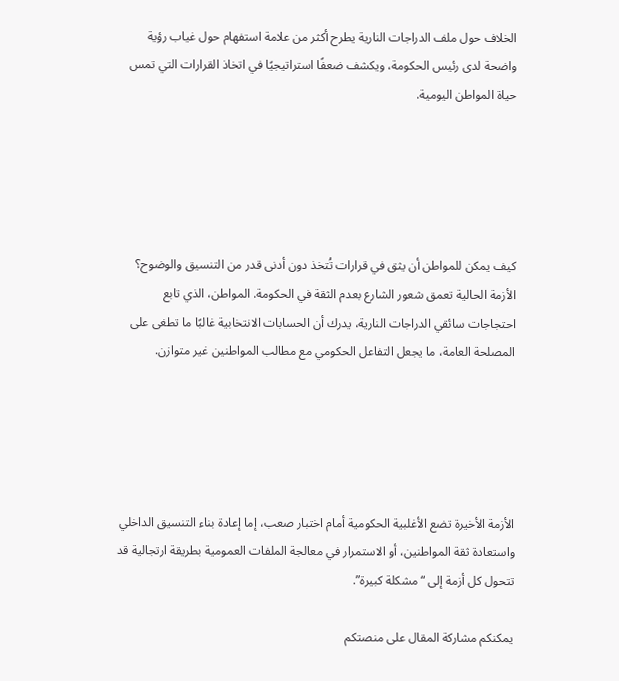الخلاف حول ملف الدراجات النارية يطرح أكثر من علامة استفهام حول غياب رؤية واضحة لدى رئيس الحكومة، ويكشف ضعفًا استراتيجيًا في اتخاذ القرارات التي تمس حياة المواطن اليومية.





كيف يمكن للمواطن أن يثق في قرارات تُتخذ دون أدنى قدر من التنسيق والوضوح؟ الأزمة الحالية تعمق شعور الشارع بعدم الثقة في الحكومة. المواطن، الذي تابع احتجاجات سائقي الدراجات النارية، يدرك أن الحسابات الانتخابية غالبًا ما تطغى على المصلحة العامة، ما يجعل التفاعل الحكومي مع مطالب المواطنين غير متوازن.





الأزمة الأخيرة تضع الأغلبية الحكومية أمام اختبار صعب، إما إعادة بناء التنسيق الداخلي واستعادة ثقة المواطنين، أو الاستمرار في معالجة الملفات العمومية بطريقة ارتجالية قد تتحول كل أزمة إلى “مشكلة كبيرة”.

يمكنكم مشاركة المقال على منصتكم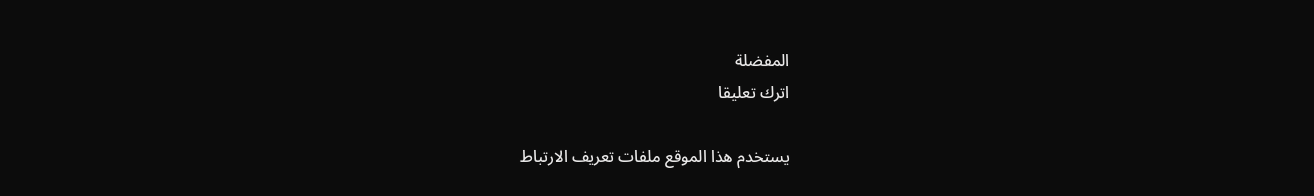المفضلة
اترك تعليقا

يستخدم هذا الموقع ملفات تعريف الارتباط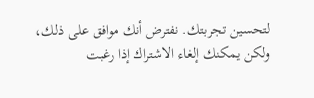لتحسين تجربتك. نفترض أنك موافق على ذلك، ولكن يمكنك إلغاء الاشتراك إذا رغبت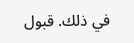في ذلك. قبول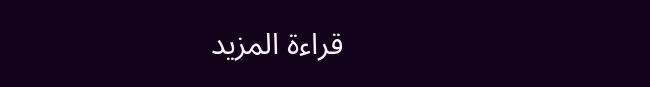قراءة المزيد